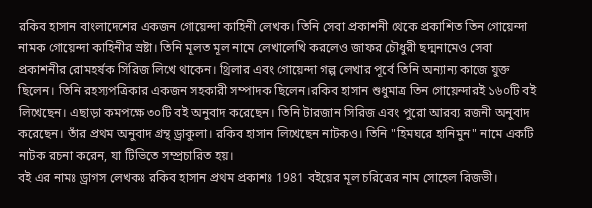রকিব হাসান বাংলাদেশের একজন গোয়েন্দা কাহিনী লেখক। তিনি সেবা প্রকাশনী থেকে প্রকাশিত তিন গোয়েন্দা নামক গোয়েন্দা কাহিনীর স্রষ্টা। তিনি মূলত মূল নামে লেখালেখি করলেও জাফর চৌধুরী ছদ্মনামেও সেবা প্রকাশনীর রোমহর্ষক সিরিজ লিখে থাকেন। থ্রিলার এবং গোয়েন্দা গল্প লেখার পূর্বে তিনি অন্যান্য কাজে যুক্ত ছিলেন। তিনি রহস্যপত্রিকার একজন সহকারী সম্পাদক ছিলেন।রকিব হাসান শুধুমাত্র তিন গোয়েন্দারই ১৬০টি বই লিখেছেন। এছাড়া কমপক্ষে ৩০টি বই অনুবাদ করেছেন। তিনি টারজান সিরিজ এবং পুরো আরব্য রজনী অনুবাদ করেছেন। তাঁর প্রথম অনুবাদ গ্রন্থ ড্রাকুলা। রকিব হাসান লিখেছেন নাটকও। তিনি "হিমঘরে হানিমুন" নামে একটি নাটক রচনা করেন, যা টিভিতে সম্প্রচারিত হয়।
বই এর নামঃ ড্রাগস লেখকঃ রকিব হাসান প্রথম প্রকাশঃ 1981 বইয়ের মূল চরিত্রের নাম সোহেল রিজভী।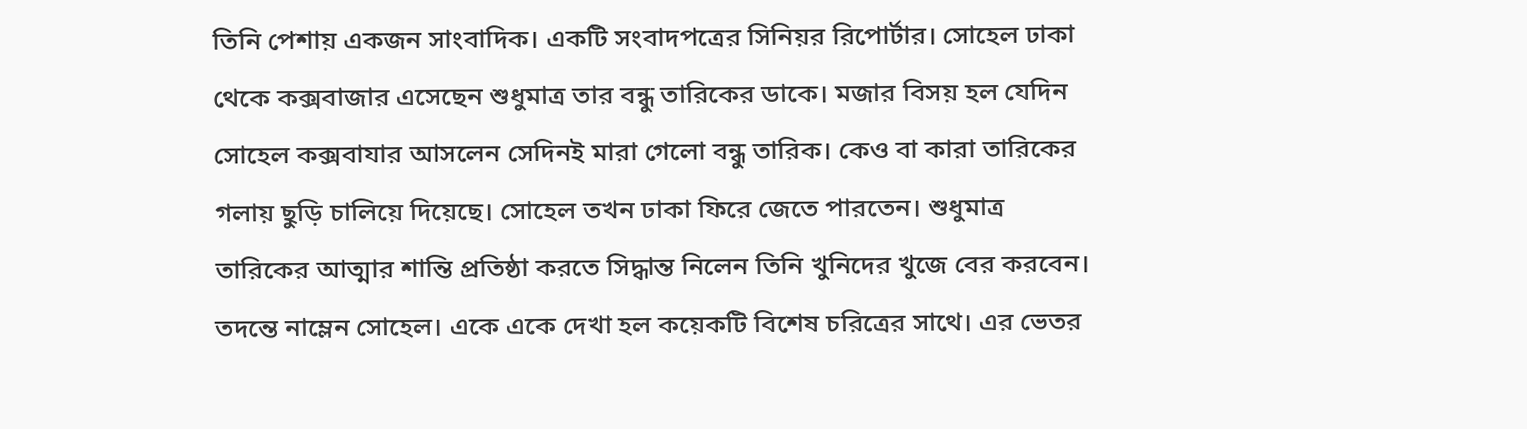তিনি পেশায় একজন সাংবাদিক। একটি সংবাদপত্রের সিনিয়র রিপোর্টার। সোহেল ঢাকা থেকে কক্সবাজার এসেছেন শুধুমাত্র তার বন্ধু তারিকের ডাকে। মজার বিসয় হল যেদিন সোহেল কক্সবাযার আসলেন সেদিনই মারা গেলো বন্ধু তারিক। কেও বা কারা তারিকের গলায় ছুড়ি চালিয়ে দিয়েছে। সোহেল তখন ঢাকা ফিরে জেতে পারতেন। শুধুমাত্র তারিকের আত্মার শান্তি প্রতিষ্ঠা করতে সিদ্ধান্ত নিলেন তিনি খুনিদের খুজে বের করবেন। তদন্তে নাম্লেন সোহেল। একে একে দেখা হল কয়েকটি বিশেষ চরিত্রের সাথে। এর ভেতর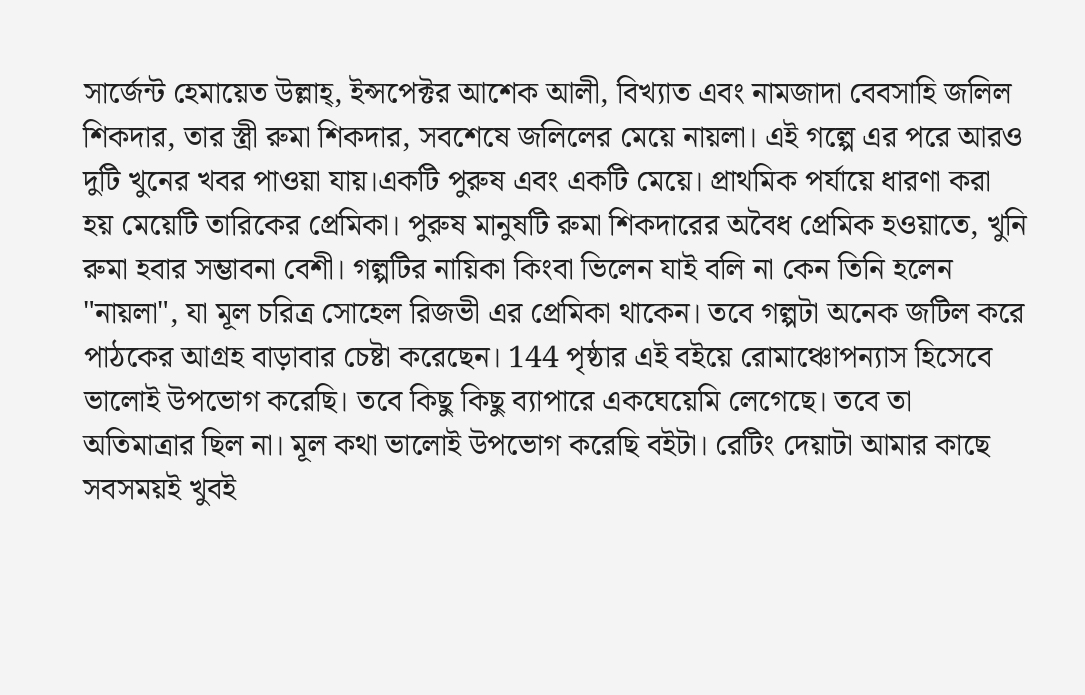সার্জেন্ট হেমায়েত উল্লাহ্, ইন্সপেক্টর আশেক আলী, বিখ্যাত এবং নামজাদা বেবসাহি জলিল শিকদার, তার স্ত্রী রুমা শিকদার, সবশেষে জলিলের মেয়ে নায়লা। এই গল্পে এর পরে আরও দুটি খুনের খবর পাওয়া যায়।একটি পুরুষ এবং একটি মেয়ে। প্রাথমিক পর্যায়ে ধারণা করা হয় মেয়েটি তারিকের প্রেমিকা। পুরুষ মানুষটি রুমা শিকদারের অবৈধ প্রেমিক হওয়াতে, খুনি রুমা হবার সম্ভাবনা বেশী। গল্পটির নায়িকা কিংবা ভিলেন যাই বলি না কেন তিনি হলেন "নায়লা", যা মূল চরিত্র সোহেল রিজভী এর প্রেমিকা থাকেন। তবে গল্পটা অনেক জটিল করে পাঠকের আগ্রহ বাড়াবার চেষ্টা করেছেন। 144 পৃষ্ঠার এই বইয়ে রোমাঞ্চোপন্যাস হিসেবে ভালোই উপভোগ করেছি। তবে কিছু কিছু ব্যাপারে একঘেয়েমি লেগেছে। তবে তা অতিমাত্রার ছিল না। মূল কথা ভালোই উপভোগ করেছি বইটা। রেটিং দেয়াটা আমার কাছে সবসময়ই খুবই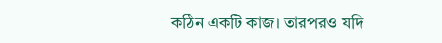কঠিন একটি কাজ। তারপরও যদি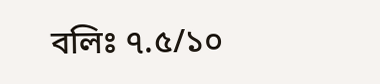বলিঃ ৭.৫/১০